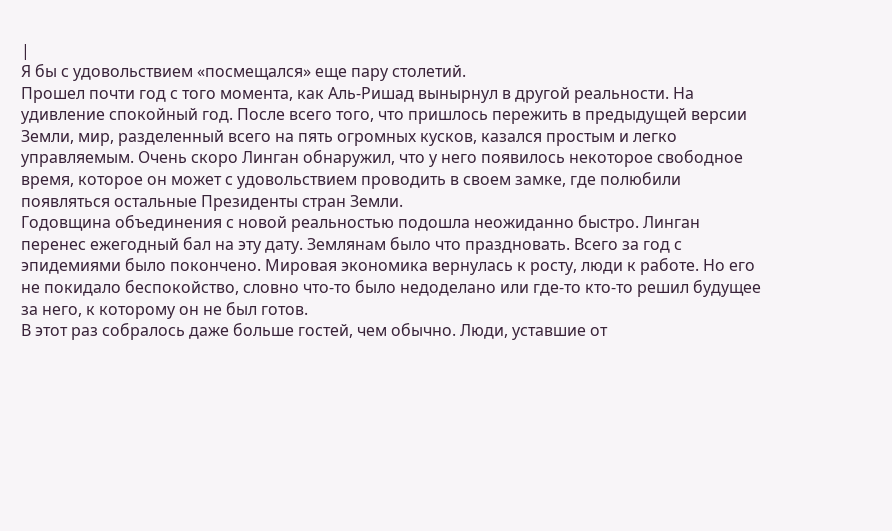|
Я бы с удовольствием «посмещался» еще пару столетий.
Прошел почти год с того момента, как Аль-Ришад вынырнул в другой реальности. На удивление спокойный год. После всего того, что пришлось пережить в предыдущей версии Земли, мир, разделенный всего на пять огромных кусков, казался простым и легко управляемым. Очень скоро Линган обнаружил, что у него появилось некоторое свободное время, которое он может с удовольствием проводить в своем замке, где полюбили появляться остальные Президенты стран Земли.
Годовщина объединения с новой реальностью подошла неожиданно быстро. Линган перенес ежегодный бал на эту дату. Землянам было что праздновать. Всего за год с эпидемиями было покончено. Мировая экономика вернулась к росту, люди к работе. Но его не покидало беспокойство, словно что-то было недоделано или где-то кто-то решил будущее за него, к которому он не был готов.
В этот раз собралось даже больше гостей, чем обычно. Люди, уставшие от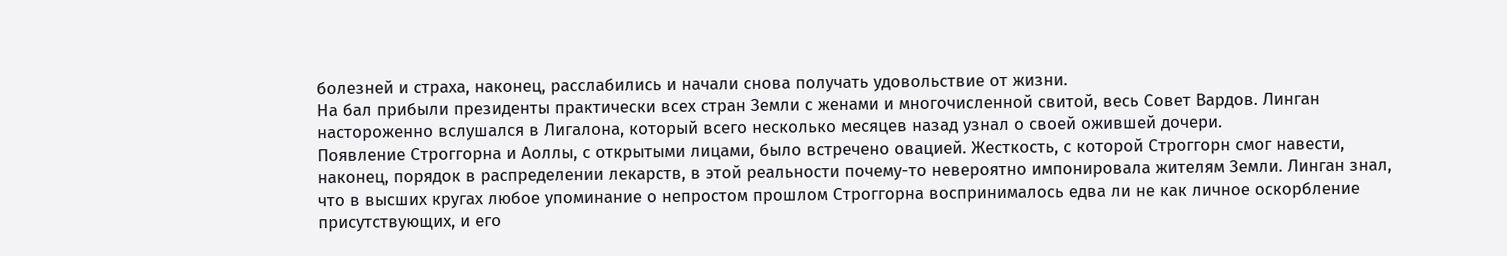болезней и страха, наконец, расслабились и начали снова получать удовольствие от жизни.
На бал прибыли президенты практически всех стран Земли с женами и многочисленной свитой, весь Совет Вардов. Линган настороженно вслушался в Лигалона, который всего несколько месяцев назад узнал о своей ожившей дочери.
Появление Строггорна и Аоллы, с открытыми лицами, было встречено овацией. Жесткость, с которой Строггорн смог навести, наконец, порядок в распределении лекарств, в этой реальности почему-то невероятно импонировала жителям Земли. Линган знал, что в высших кругах любое упоминание о непростом прошлом Строггорна воспринималось едва ли не как личное оскорбление присутствующих, и его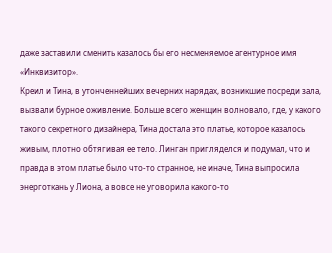даже заставили сменить казалось бы его несменяемое агентурное имя «Инквизитор».
Креил и Тина, в утонченнейших вечерних нарядах, возникшие посреди зала, вызвали бурное оживление. Больше всего женщин волновало, где, у какого такого секретного дизайнера, Тина достала это платье, которое казалось живым, плотно обтягивая ее тело. Линган пригляделся и подумал, что и правда в этом платье было что-то странное, не иначе, Тина выпросила энерготкань у Лиона, а вовсе не уговорила какого-то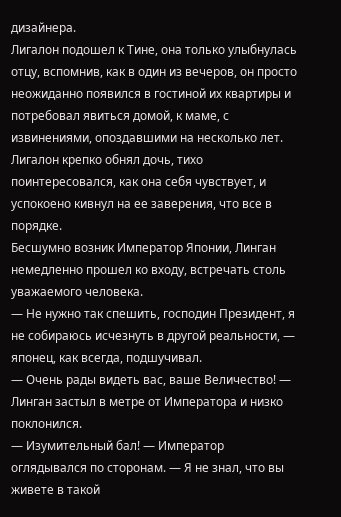дизайнера.
Лигалон подошел к Тине, она только улыбнулась отцу, вспомнив, как в один из вечеров, он просто неожиданно появился в гостиной их квартиры и потребовал явиться домой, к маме, с извинениями, опоздавшими на несколько лет.
Лигалон крепко обнял дочь, тихо поинтересовался, как она себя чувствует, и успокоено кивнул на ее заверения, что все в порядке.
Бесшумно возник Император Японии, Линган немедленно прошел ко входу, встречать столь уважаемого человека.
— Не нужно так спешить, господин Президент, я не собираюсь исчезнуть в другой реальности, — японец, как всегда, подшучивал.
— Очень рады видеть вас, ваше Величество! — Линган застыл в метре от Императора и низко поклонился.
— Изумительный бал! — Император оглядывался по сторонам. — Я не знал, что вы живете в такой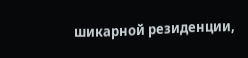шикарной резиденции,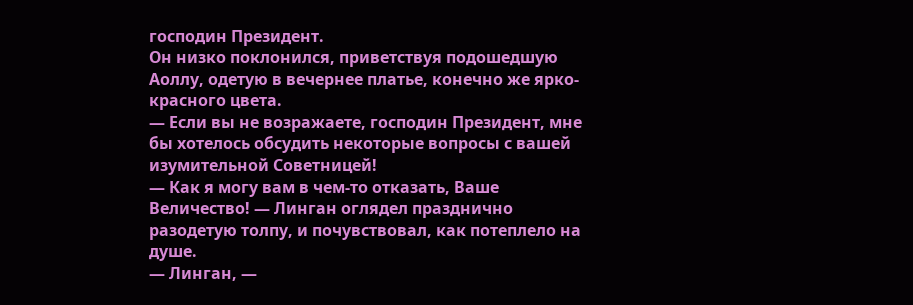господин Президент.
Он низко поклонился, приветствуя подошедшую Аоллу, одетую в вечернее платье, конечно же ярко-красного цвета.
— Если вы не возражаете, господин Президент, мне бы хотелось обсудить некоторые вопросы с вашей изумительной Советницей!
— Как я могу вам в чем-то отказать, Ваше Величество! — Линган оглядел празднично разодетую толпу, и почувствовал, как потеплело на душе.
— Линган, —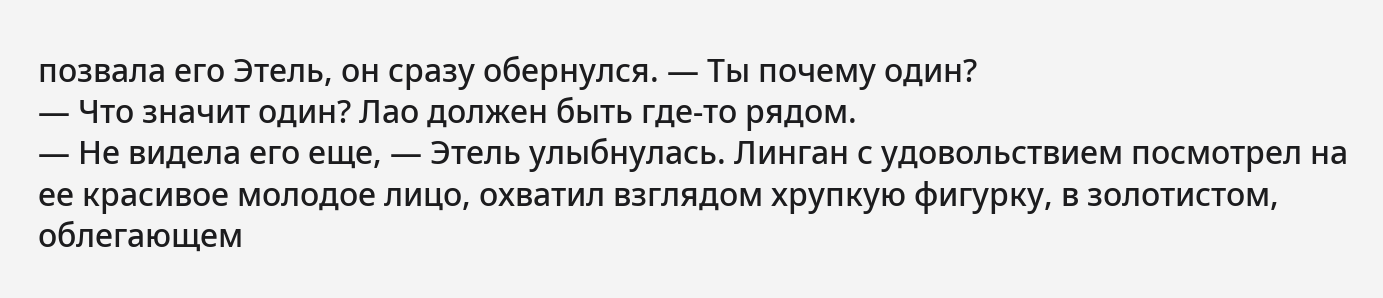позвала его Этель, он сразу обернулся. — Ты почему один?
— Что значит один? Лао должен быть где-то рядом.
— Не видела его еще, — Этель улыбнулась. Линган с удовольствием посмотрел на ее красивое молодое лицо, охватил взглядом хрупкую фигурку, в золотистом, облегающем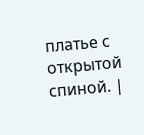платье с открытой спиной. |